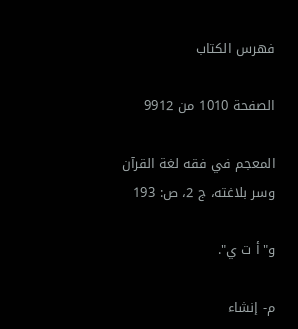فهرس الكتاب

الصفحة 1010 من 9912

المعجم في فقه لغة القرآن وسر بلاغته، ج 2، ص: 193

و"أ ت ي".

م- إنشاء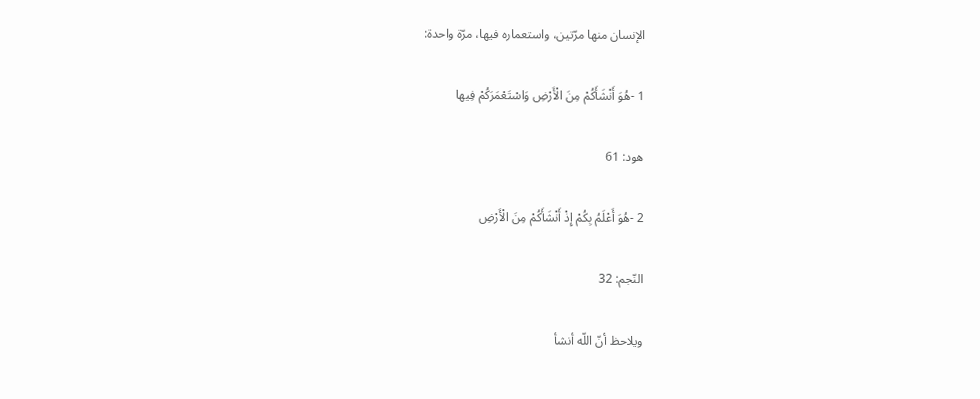الإنسان منها مرّتين، واستعماره فيها، مرّة واحدة:

1 -هُوَ أَنْشَأَكُمْ مِنَ الْأَرْضِ وَاسْتَعْمَرَكُمْ فِيها

هود: 61

2 -هُوَ أَعْلَمُ بِكُمْ إِذْ أَنْشَأَكُمْ مِنَ الْأَرْضِ

النّجم: 32

ويلاحظ أنّ اللّه أنشأ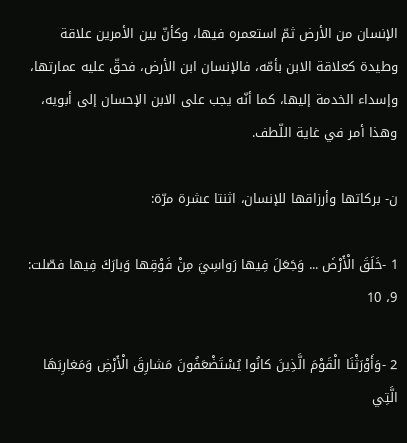الإنسان من الأرض ثمّ استعمره فيها، وكأنّ بين الأمرين علاقة وطيدة كعلاقة الابن بأمّه، فالإنسان ابن الأرض، فحقّ عليه عمارتها، وإسداء الخدمة إليها، كما أنّه يجب على الابن الإحسان إلى أبويه، وهذا أمر في غاية اللّطف.

ن- بركاتها وأرزاقها للإنسان، اثنتا عشرة مرّة:

1 -خَلَقَ الْأَرْضَ ... وَجَعَلَ فِيها رَواسِيَ مِنْ فَوْقِها وَبارَكَ فِيها فصّلت: 9، 10

2 -وَأَوْرَثْنَا الْقَوْمَ الَّذِينَ كانُوا يُسْتَضْعَفُونَ مَشارِقَ الْأَرْضِ وَمَغارِبَهَا الَّتِي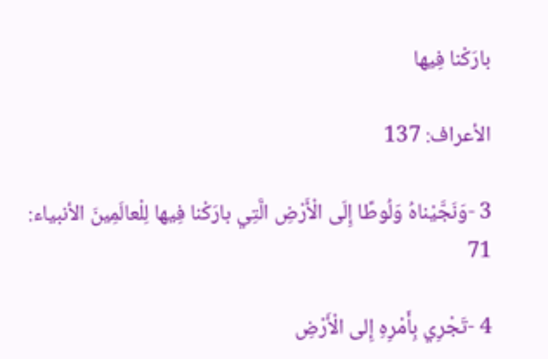بارَكْنا فِيها

الأعراف: 137

3 -وَنَجَّيْناهُ وَلُوطًا إِلَى الْأَرْضِ الَّتِي بارَكْنا فِيها لِلْعالَمِينَ الأنبياء: 71

4 -تَجْرِي بِأَمْرِهِ إِلى الْأَرْضِ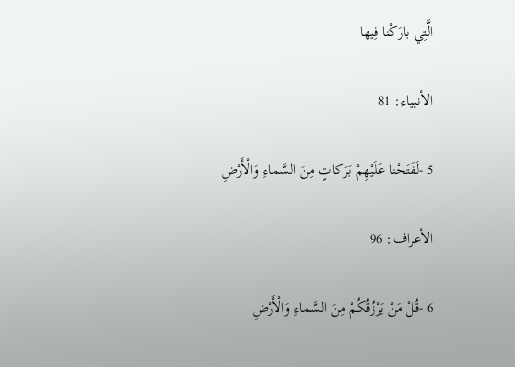الَّتِي بارَكْنا فِيها

الأنبياء: 81

5 -لَفَتَحْنا عَلَيْهِمْ بَرَكاتٍ مِنَ السَّماءِ وَالْأَرْضِ

الأعراف: 96

6 -قُلْ مَنْ يَرْزُقُكُمْ مِنَ السَّماءِ وَالْأَرْضِ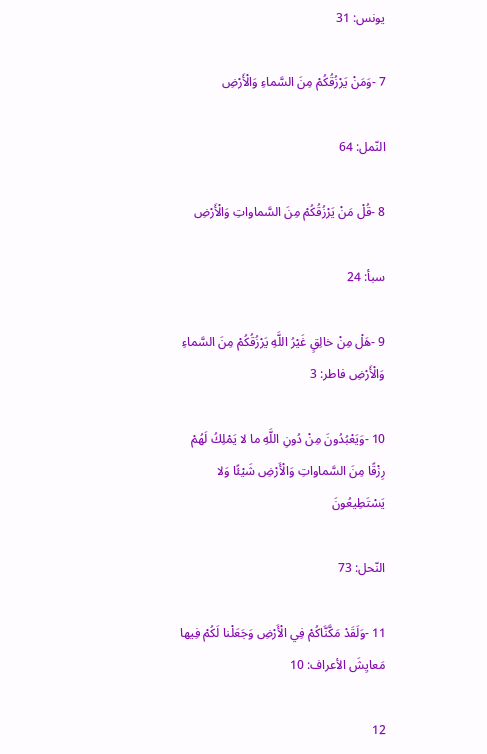يونس: 31

7 -وَمَنْ يَرْزُقُكُمْ مِنَ السَّماءِ وَالْأَرْضِ

النّمل: 64

8 -قُلْ مَنْ يَرْزُقُكُمْ مِنَ السَّماواتِ وَالْأَرْضِ

سبأ: 24

9 -هَلْ مِنْ خالِقٍ غَيْرُ اللَّهِ يَرْزُقُكُمْ مِنَ السَّماءِ وَالْأَرْضِ فاطر: 3

10 -وَيَعْبُدُونَ مِنْ دُونِ اللَّهِ ما لا يَمْلِكُ لَهُمْ رِزْقًا مِنَ السَّماواتِ وَالْأَرْضِ شَيْئًا وَلا يَسْتَطِيعُونَ

النّحل: 73

11 -وَلَقَدْ مَكَّنَّاكُمْ فِي الْأَرْضِ وَجَعَلْنا لَكُمْ فِيها مَعايِشَ الأعراف: 10

12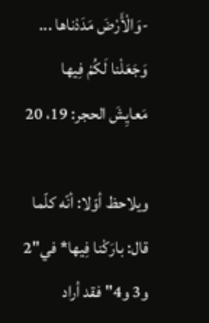-وَالْأَرْضَ مَدَدْناها ... وَجَعَلْنا لَكُمْ فِيها مَعايِشَ الحجر: 19، 20

ويلاحظ أوّلا: أنّه كلّما قال: بارَكْنا فِيها* في"2 و3 و4"فقد أراد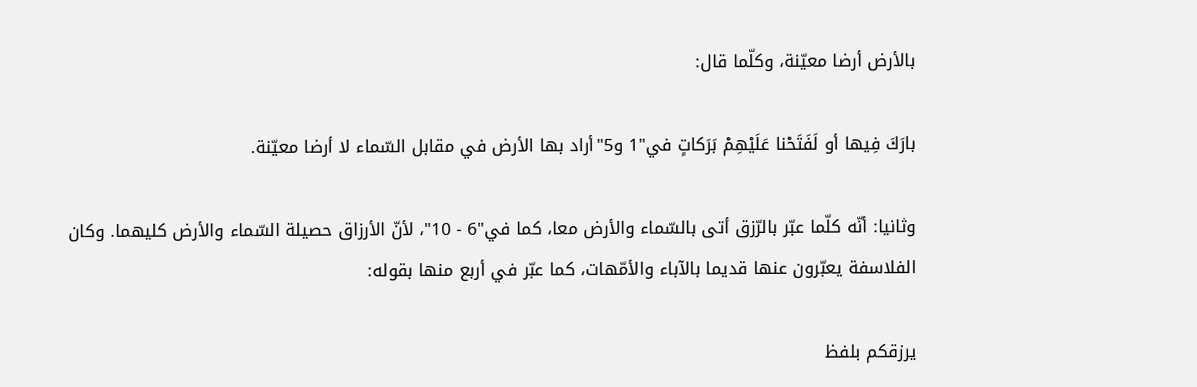بالأرض أرضا معيّنة، وكلّما قال:

بارَكَ فِيها أو لَفَتَحْنا عَلَيْهِمْ بَرَكاتٍ في"1 و5"أراد بها الأرض في مقابل السّماء لا أرضا معيّنة.

وثانيا: أنّه كلّما عبّر بالرّزق أتى بالسّماء والأرض معا، كما في"6 - 10"، لأنّ الأرزاق حصيلة السّماء والأرض كليهما. وكان الفلاسفة يعبّرون عنها قديما بالآباء والأمّهات، كما عبّر في أربع منها بقوله:

يرزقكم بلفظ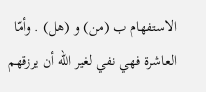الاستفهام ب (من) و (هل) . وأمّا العاشرة فهي نفي لغير اللّه أن يرزقهم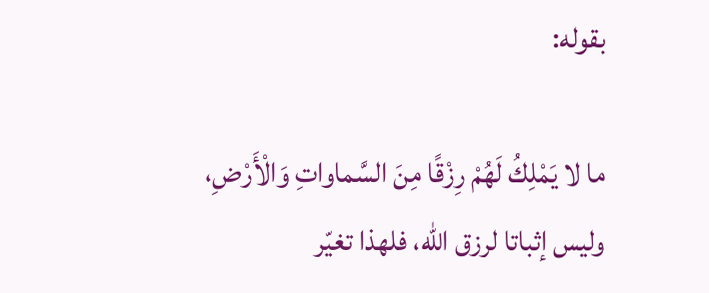بقوله:

ما لا يَمْلِكُ لَهُمْ رِزْقًا مِنَ السَّماواتِ وَالْأَرْضِ، وليس إثباتا لرزق اللّه، فلهذا تغيّر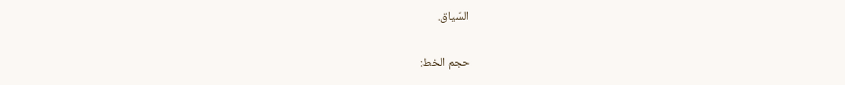السّياق.

حجم الخط: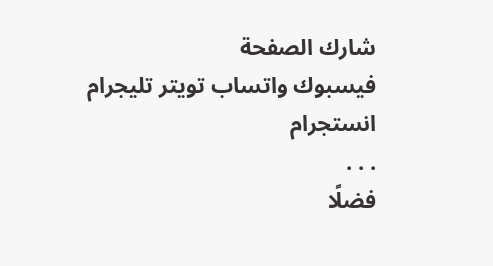شارك الصفحة
فيسبوك واتساب تويتر تليجرام انستجرام
. . .
فضلًا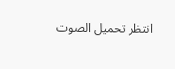انتظر تحميل الصوت